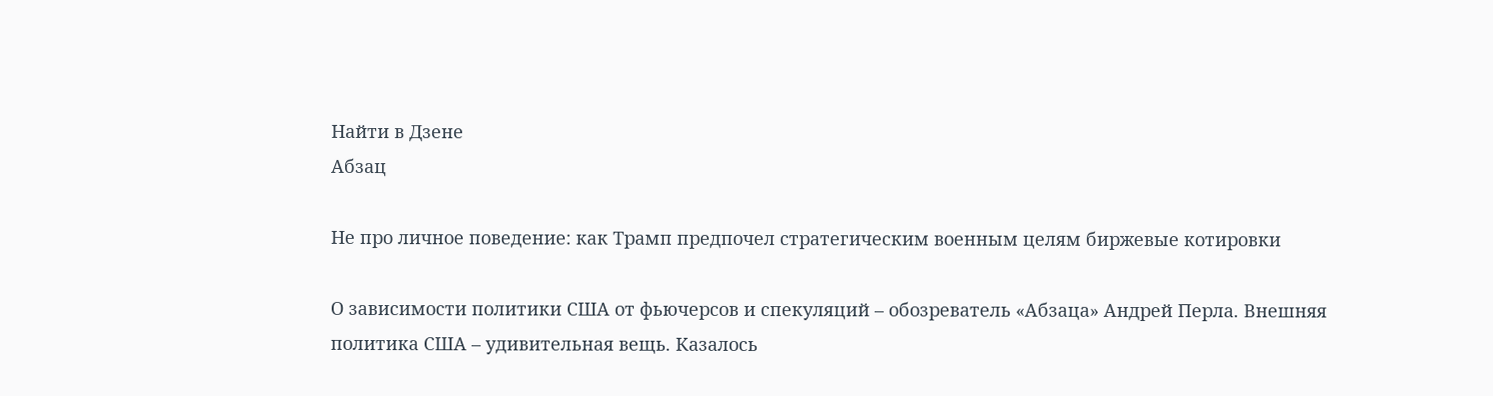Найти в Дзене
Абзац

Не про личное поведение: как Трамп предпочел стратегическим военным целям биржевые котировки

О зависимости политики США от фьючерсов и спекуляций – обозреватель «Абзаца» Андрей Перла. Внешняя политика США – удивительная вещь. Казалось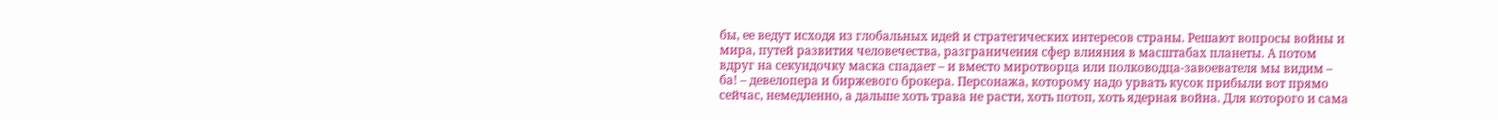бы, ее ведут исходя из глобальных идей и стратегических интересов страны. Решают вопросы войны и мира, путей развития человечества, разграничения сфер влияния в масштабах планеты. А потом вдруг на секундочку маска спадает – и вместо миротворца или полководца-завоевателя мы видим – ба! – девелопера и биржевого брокера. Персонажа, которому надо урвать кусок прибыли вот прямо сейчас, немедленно, а дальше хоть трава не расти, хоть потоп, хоть ядерная война. Для которого и сама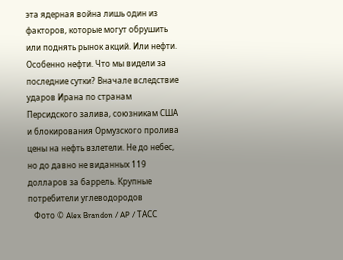эта ядерная война лишь один из факторов, которые могут обрушить или поднять рынок акций. Или нефти. Особенно нефти. Что мы видели за последние сутки? Вначале вследствие ударов Ирана по странам Персидского залива, союзникам США и блокирования Ормузского пролива цены на нефть взлетели. Не до небес, но до давно не виданных 119 долларов за баррель. Крупные потребители углеводородов
   Фото © Alex Brandon / AP / ТАСС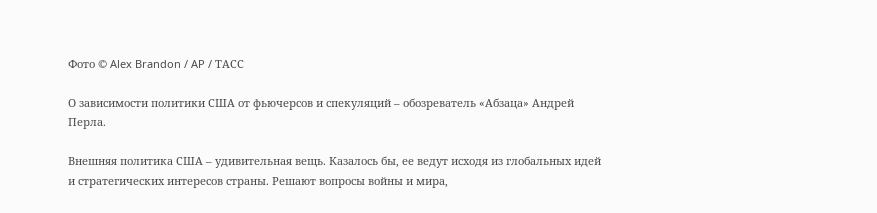Фото © Alex Brandon / AP / ТАСС

О зависимости политики США от фьючерсов и спекуляций – обозреватель «Абзаца» Андрей Перла.

Внешняя политика США – удивительная вещь. Казалось бы, ее ведут исходя из глобальных идей и стратегических интересов страны. Решают вопросы войны и мира,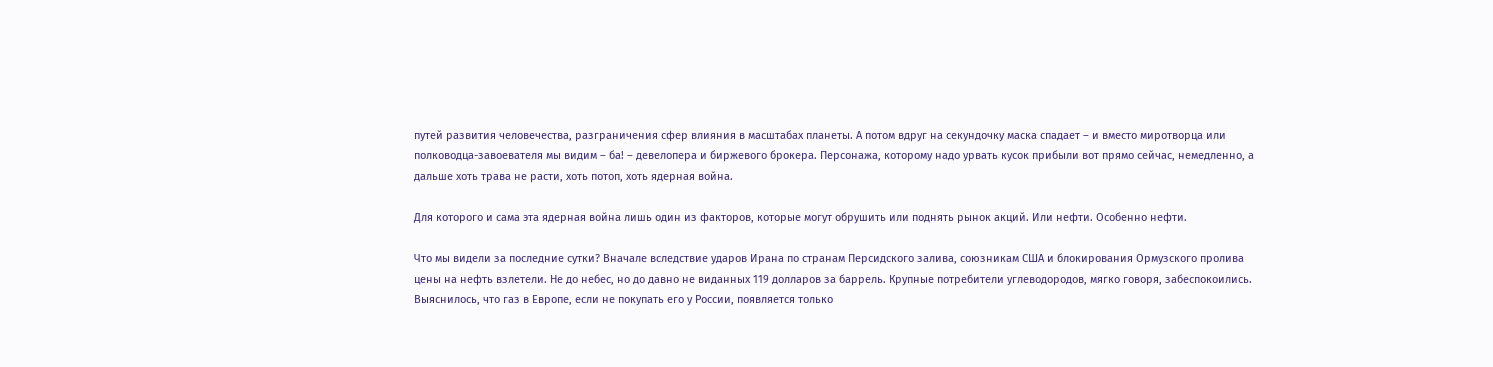путей развития человечества, разграничения сфер влияния в масштабах планеты. А потом вдруг на секундочку маска спадает – и вместо миротворца или полководца-завоевателя мы видим – ба! – девелопера и биржевого брокера. Персонажа, которому надо урвать кусок прибыли вот прямо сейчас, немедленно, а дальше хоть трава не расти, хоть потоп, хоть ядерная война.

Для которого и сама эта ядерная война лишь один из факторов, которые могут обрушить или поднять рынок акций. Или нефти. Особенно нефти.

Что мы видели за последние сутки? Вначале вследствие ударов Ирана по странам Персидского залива, союзникам США и блокирования Ормузского пролива цены на нефть взлетели. Не до небес, но до давно не виданных 119 долларов за баррель. Крупные потребители углеводородов, мягко говоря, забеспокоились. Выяснилось, что газ в Европе, если не покупать его у России, появляется только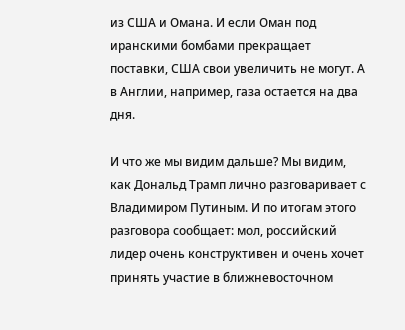из США и Омана. И если Оман под иранскими бомбами прекращает поставки, США свои увеличить не могут. А в Англии, например, газа остается на два дня.

И что же мы видим дальше? Мы видим, как Дональд Трамп лично разговаривает с Владимиром Путиным. И по итогам этого разговора сообщает: мол, российский лидер очень конструктивен и очень хочет принять участие в ближневосточном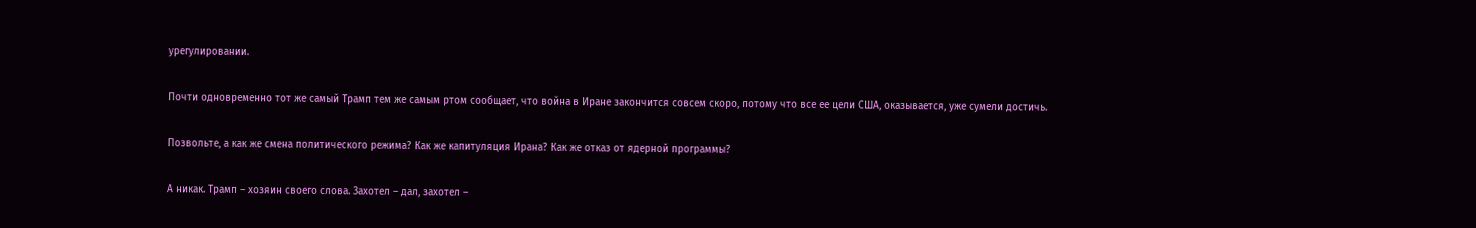урегулировании.

Почти одновременно тот же самый Трамп тем же самым ртом сообщает, что война в Иране закончится совсем скоро, потому что все ее цели США, оказывается, уже сумели достичь.

Позвольте, а как же смена политического режима? Как же капитуляция Ирана? Как же отказ от ядерной программы?

А никак. Трамп – хозяин своего слова. Захотел – дал, захотел –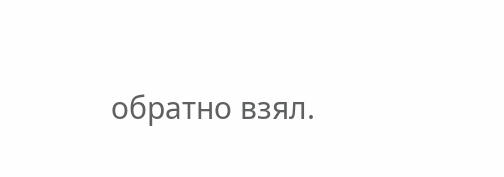обратно взял.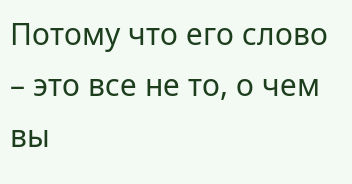Потому что его слово – это все не то, о чем вы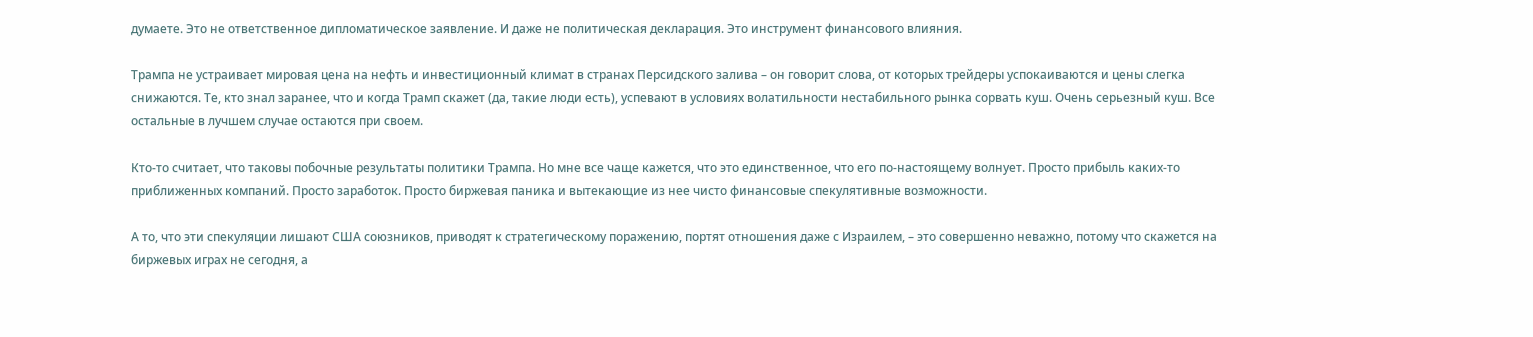думаете. Это не ответственное дипломатическое заявление. И даже не политическая декларация. Это инструмент финансового влияния.

Трампа не устраивает мировая цена на нефть и инвестиционный климат в странах Персидского залива – он говорит слова, от которых трейдеры успокаиваются и цены слегка снижаются. Те, кто знал заранее, что и когда Трамп скажет (да, такие люди есть), успевают в условиях волатильности нестабильного рынка сорвать куш. Очень серьезный куш. Все остальные в лучшем случае остаются при своем.

Кто-то считает, что таковы побочные результаты политики Трампа. Но мне все чаще кажется, что это единственное, что его по-настоящему волнует. Просто прибыль каких-то приближенных компаний. Просто заработок. Просто биржевая паника и вытекающие из нее чисто финансовые спекулятивные возможности.

А то, что эти спекуляции лишают США союзников, приводят к стратегическому поражению, портят отношения даже с Израилем, – это совершенно неважно, потому что скажется на биржевых играх не сегодня, а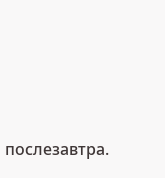послезавтра.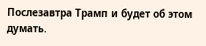Послезавтра Трамп и будет об этом думать.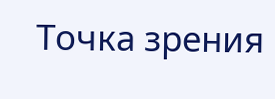Точка зрения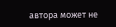автора может не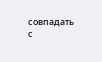совпадать с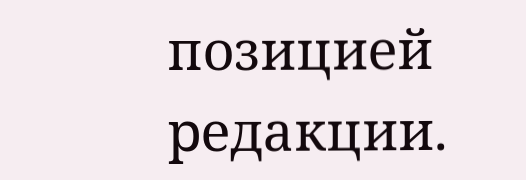позицией редакции.